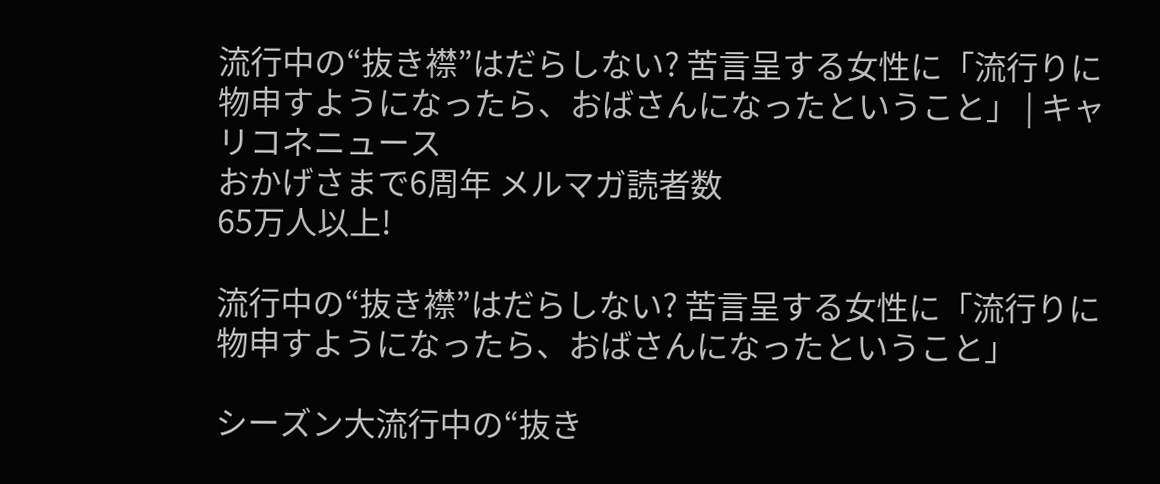流行中の“抜き襟”はだらしない? 苦言呈する女性に「流行りに物申すようになったら、おばさんになったということ」 | キャリコネニュース
おかげさまで6周年 メルマガ読者数
65万人以上!

流行中の“抜き襟”はだらしない? 苦言呈する女性に「流行りに物申すようになったら、おばさんになったということ」

シーズン大流行中の“抜き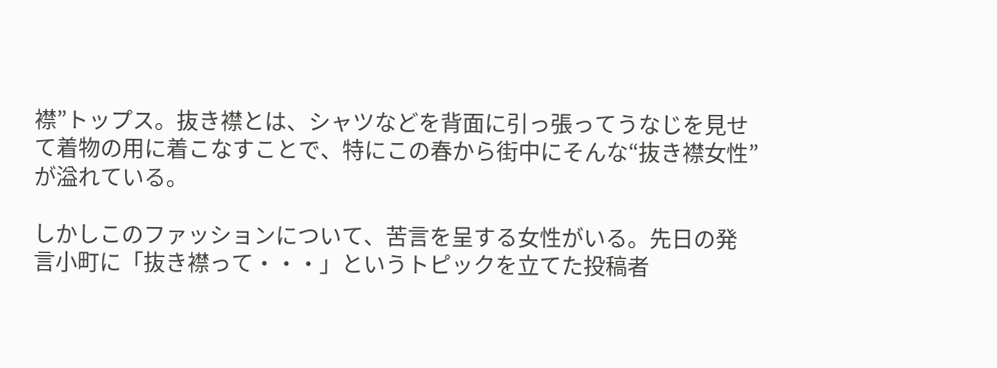襟”トップス。抜き襟とは、シャツなどを背面に引っ張ってうなじを見せて着物の用に着こなすことで、特にこの春から街中にそんな“抜き襟女性”が溢れている。

しかしこのファッションについて、苦言を呈する女性がいる。先日の発言小町に「抜き襟って・・・」というトピックを立てた投稿者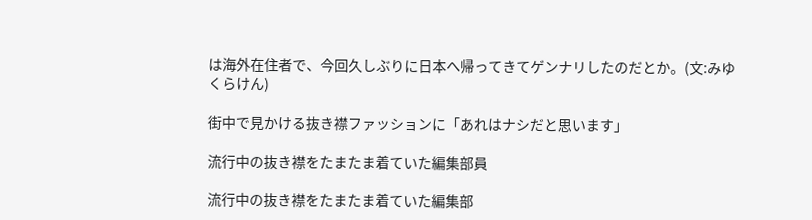は海外在住者で、今回久しぶりに日本へ帰ってきてゲンナリしたのだとか。(文:みゆくらけん)

街中で見かける抜き襟ファッションに「あれはナシだと思います」

流行中の抜き襟をたまたま着ていた編集部員

流行中の抜き襟をたまたま着ていた編集部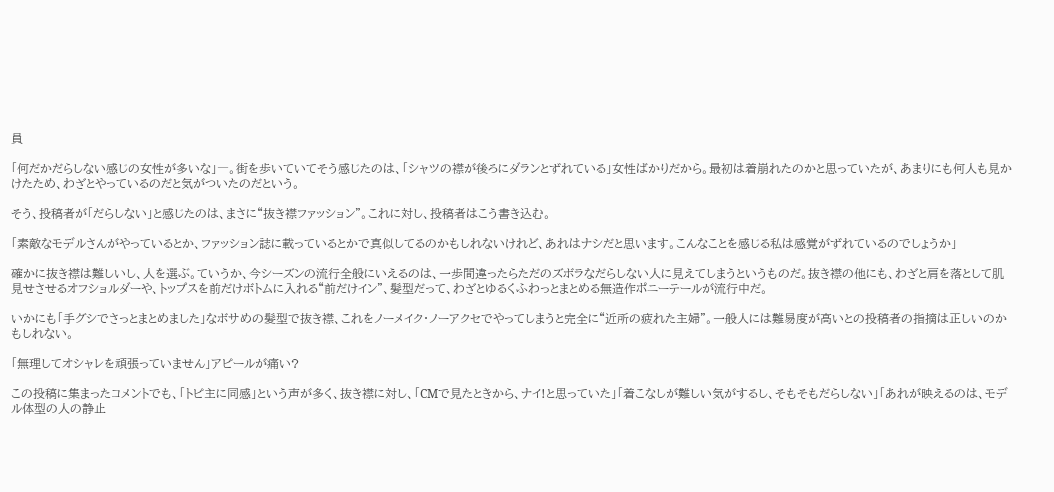員

「何だかだらしない感じの女性が多いな」―。街を歩いていてそう感じたのは、「シャツの襟が後ろにダランとずれている」女性ばかりだから。最初は着崩れたのかと思っていたが、あまりにも何人も見かけたため、わざとやっているのだと気がついたのだという。

そう、投稿者が「だらしない」と感じたのは、まさに“抜き襟ファッション”。これに対し、投稿者はこう書き込む。

「素敵なモデルさんがやっているとか、ファッション誌に載っているとかで真似してるのかもしれないけれど、あれはナシだと思います。こんなことを感じる私は感覚がずれているのでしょうか」

確かに抜き襟は難しいし、人を選ぶ。ていうか、今シーズンの流行全般にいえるのは、一歩間違ったらただのズボラなだらしない人に見えてしまうというものだ。抜き襟の他にも、わざと肩を落として肌見せさせるオフショルダーや、トップスを前だけボトムに入れる“前だけイン”、髪型だって、わざとゆるくふわっとまとめる無造作ポニーテールが流行中だ。

いかにも「手グシでさっとまとめました」なボサめの髪型で抜き襟、これをノーメイク・ノーアクセでやってしまうと完全に“近所の疲れた主婦”。一般人には難易度が高いとの投稿者の指摘は正しいのかもしれない。

「無理してオシャレを頑張っていません」アピールが痛い?

この投稿に集まったコメントでも、「トピ主に同感」という声が多く、抜き襟に対し、「CMで見たときから、ナイ!と思っていた」「着こなしが難しい気がするし、そもそもだらしない」「あれが映えるのは、モデル体型の人の静止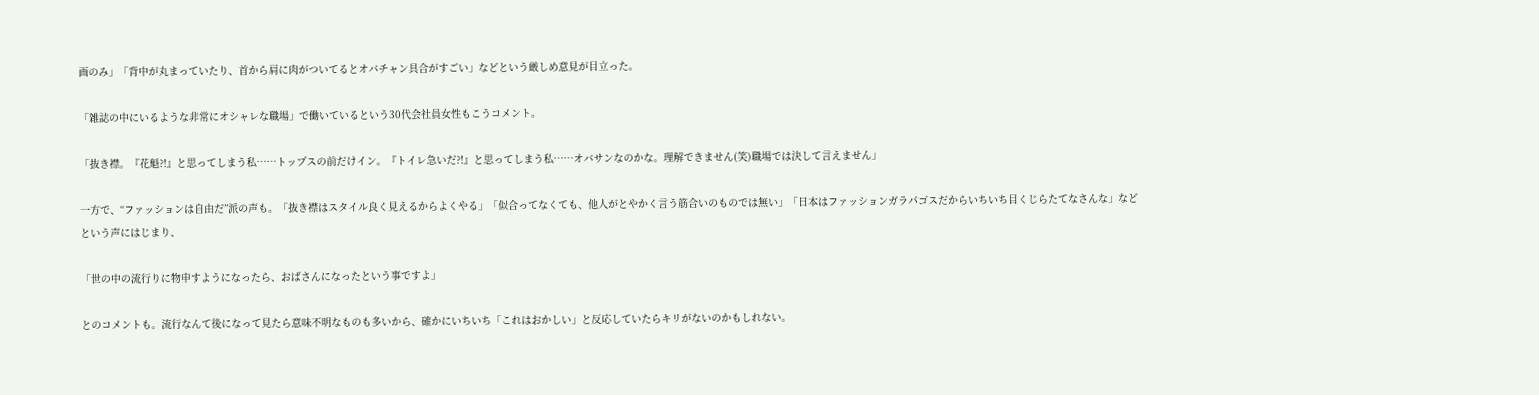画のみ」「背中が丸まっていたり、首から肩に肉がついてるとオバチャン具合がすごい」などという厳しめ意見が目立った。

「雑誌の中にいるような非常にオシャレな職場」で働いているという30代会社員女性もこうコメント。

「抜き襟。『花魁?!』と思ってしまう私……トップスの前だけイン。『トイレ急いだ?!』と思ってしまう私……オバサンなのかな。理解できません(笑)職場では決して言えません」

一方で、“ファッションは自由だ”派の声も。「抜き襟はスタイル良く見えるからよくやる」「似合ってなくても、他人がとやかく言う筋合いのものでは無い」「日本はファッションガラパゴスだからいちいち目くじらたてなさんな」などという声にはじまり、

「世の中の流行りに物申すようになったら、おばさんになったという事ですよ」

とのコメントも。流行なんて後になって見たら意味不明なものも多いから、確かにいちいち「これはおかしい」と反応していたらキリがないのかもしれない。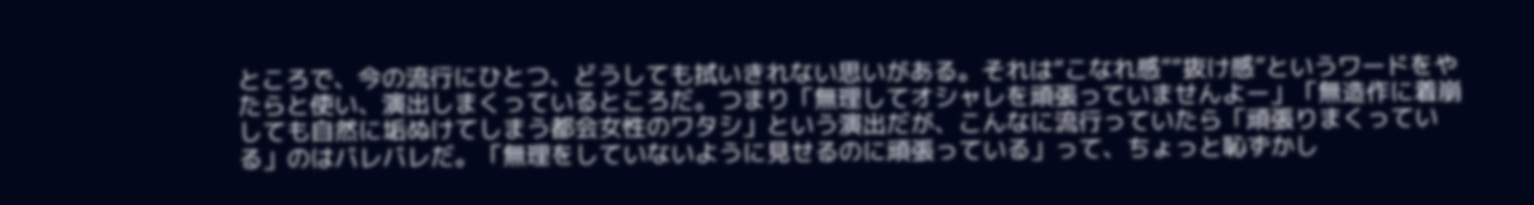ところで、今の流行にひとつ、どうしても拭いきれない思いがある。それは“こなれ感”“抜け感”というワードをやたらと使い、演出しまくっているところだ。つまり「無理してオシャレを頑張っていませんよー」「無造作に着崩しても自然に垢ぬけてしまう都会女性のワタシ」という演出だが、こんなに流行っていたら「頑張りまくっている」のはバレバレだ。「無理をしていないように見せるのに頑張っている」って、ちょっと恥ずかし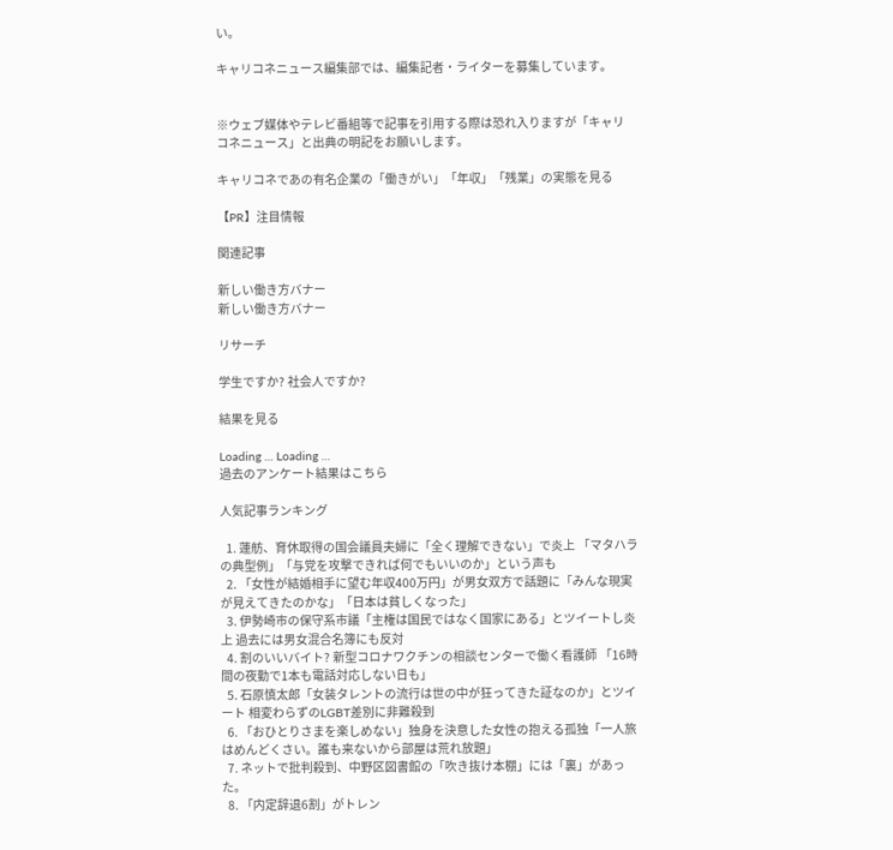い。

キャリコネニュース編集部では、編集記者・ライターを募集しています。


※ウェブ媒体やテレビ番組等で記事を引用する際は恐れ入りますが「キャリコネニュース」と出典の明記をお願いします。

キャリコネであの有名企業の「働きがい」「年収」「残業」の実態を見る

【PR】注目情報

関連記事

新しい働き方バナー
新しい働き方バナー

リサーチ

学生ですか? 社会人ですか?

結果を見る

Loading ... Loading ...
過去のアンケート結果はこちら

人気記事ランキング

  1. 蓮舫、育休取得の国会議員夫婦に「全く理解できない」で炎上 「マタハラの典型例」「与党を攻撃できれば何でもいいのか」という声も
  2. 「女性が結婚相手に望む年収400万円」が男女双方で話題に「みんな現実が見えてきたのかな」「日本は貧しくなった」
  3. 伊勢崎市の保守系市議「主権は国民ではなく国家にある」とツイートし炎上 過去には男女混合名簿にも反対
  4. 割のいいバイト? 新型コロナワクチンの相談センターで働く看護師 「16時間の夜勤で1本も電話対応しない日も」
  5. 石原慎太郎「女装タレントの流行は世の中が狂ってきた証なのか」とツイート 相変わらずのLGBT差別に非難殺到
  6. 「おひとりさまを楽しめない」独身を決意した女性の抱える孤独「一人旅はめんどくさい。誰も来ないから部屋は荒れ放題」
  7. ネットで批判殺到、中野区図書館の「吹き抜け本棚」には「裏」があった。
  8. 「内定辞退6割」がトレン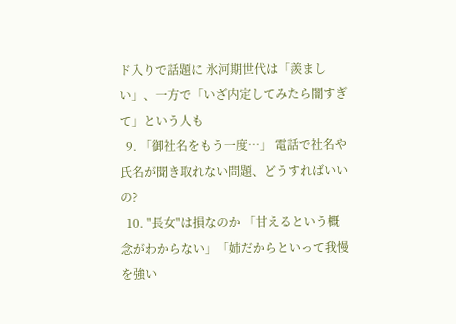ド入りで話題に 氷河期世代は「羨ましい」、一方で「いざ内定してみたら闇すぎて」という人も
  9. 「御社名をもう一度…」 電話で社名や氏名が聞き取れない問題、どうすればいいの?
  10. "長女"は損なのか 「甘えるという概念がわからない」「姉だからといって我慢を強い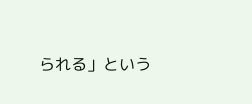られる」という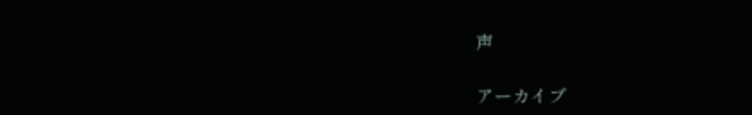声

アーカイブ